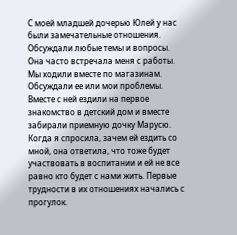С моей младшей дочерью Юлей у нас были замечательные отношения. Обсуждали любые темы и вопросы. Она часто встречала меня с работы. Мы ходили вместе по магазинам. Обсуждали ее или мои проблемы. Вместе с ней ездили на первое знакомство в детский дом и вместе забирали приемную дочку Марусю. Когда я спросила, зачем ей ездить со мной, она ответила, что тоже будет участвовать в воспитании и ей не все равно кто будет с нами жить. Первые трудности в их отношениях начались с прогулок.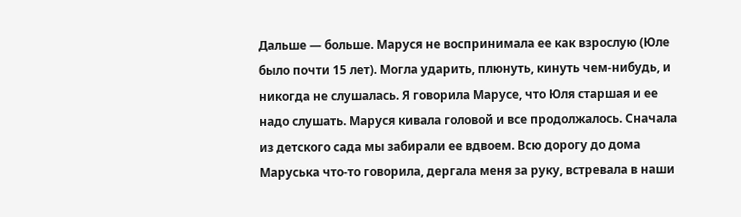Дальше — больше. Маруся не воспринимала ее как взрослую (Юле было почти 15 лет). Могла ударить, плюнуть, кинуть чем-нибудь, и никогда не слушалась. Я говорила Марусе, что Юля старшая и ее надо слушать. Маруся кивала головой и все продолжалось. Сначала из детского сада мы забирали ее вдвоем. Всю дорогу до дома Маруська что-то говорила, дергала меня за руку, встревала в наши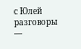с Юлей разговоры —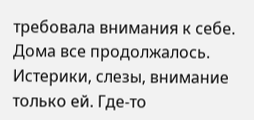требовала внимания к себе. Дома все продолжалось. Истерики, слезы, внимание только ей. Где-то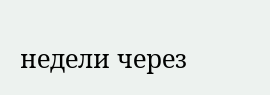недели через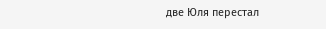две Юля перестал